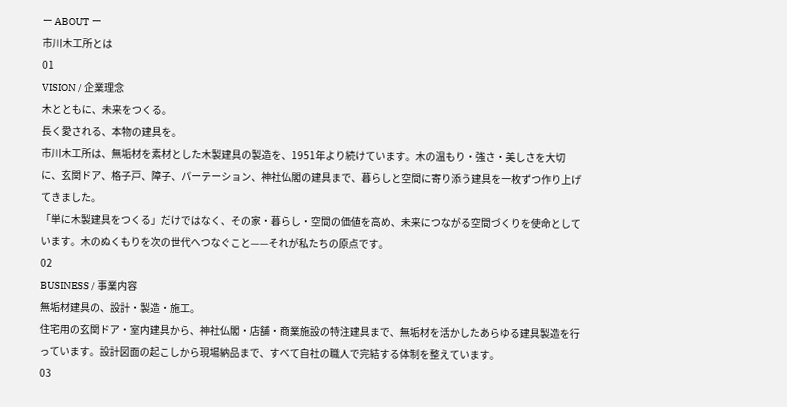ー ABOUT ー
市川木工所とは
01
VISION / 企業理念
木とともに、未来をつくる。
長く愛される、本物の建具を。
市川木工所は、無垢材を素材とした木製建具の製造を、1951年より続けています。木の温もり・強さ・美しさを大切に、玄関ドア、格子戸、障子、パーテーション、神社仏閣の建具まで、暮らしと空間に寄り添う建具を一枚ずつ作り上げてきました。
「単に木製建具をつくる」だけではなく、その家・暮らし・空間の価値を高め、未来につながる空間づくりを使命としています。木のぬくもりを次の世代へつなぐこと——それが私たちの原点です。
02
BUSINESS / 事業内容
無垢材建具の、設計・製造・施工。
住宅用の玄関ドア・室内建具から、神社仏閣・店舗・商業施設の特注建具まで、無垢材を活かしたあらゆる建具製造を行っています。設計図面の起こしから現場納品まで、すべて自社の職人で完結する体制を整えています。
03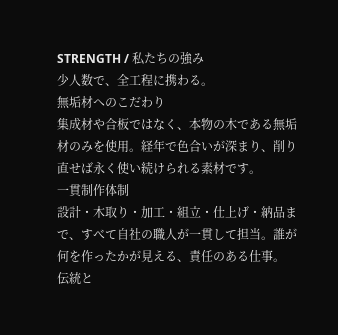STRENGTH / 私たちの強み
少人数で、全工程に携わる。
無垢材へのこだわり
集成材や合板ではなく、本物の木である無垢材のみを使用。経年で色合いが深まり、削り直せば永く使い続けられる素材です。
一貫制作体制
設計・木取り・加工・組立・仕上げ・納品まで、すべて自社の職人が一貫して担当。誰が何を作ったかが見える、責任のある仕事。
伝統と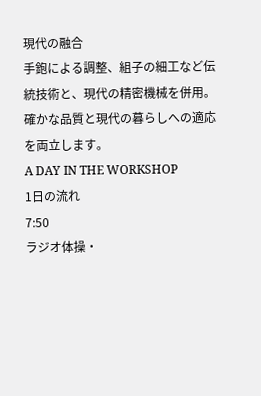現代の融合
手鉋による調整、組子の細工など伝統技術と、現代の精密機械を併用。確かな品質と現代の暮らしへの適応を両立します。
A DAY IN THE WORKSHOP
1日の流れ
7:50
ラジオ体操・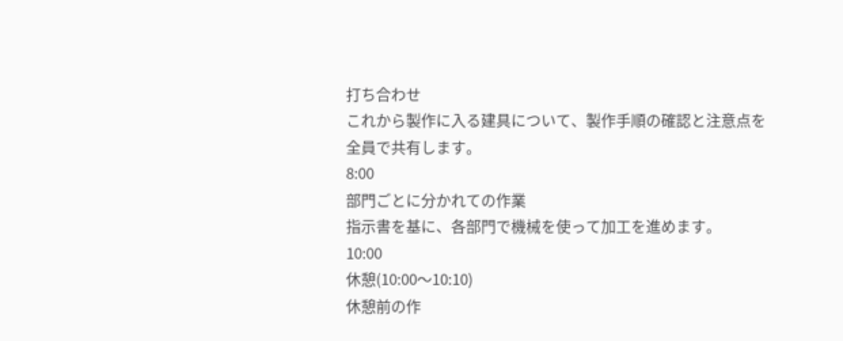打ち合わせ
これから製作に入る建具について、製作手順の確認と注意点を全員で共有します。
8:00
部門ごとに分かれての作業
指示書を基に、各部門で機械を使って加工を進めます。
10:00
休憩(10:00〜10:10)
休憩前の作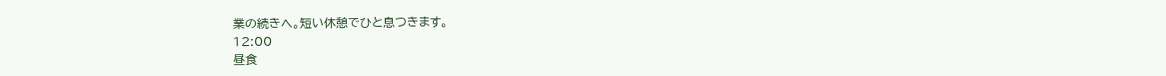業の続きへ。短い休憩でひと息つきます。
12:00
昼食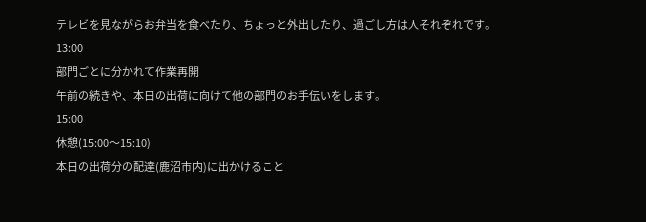テレビを見ながらお弁当を食べたり、ちょっと外出したり、過ごし方は人それぞれです。
13:00
部門ごとに分かれて作業再開
午前の続きや、本日の出荷に向けて他の部門のお手伝いをします。
15:00
休憩(15:00〜15:10)
本日の出荷分の配達(鹿沼市内)に出かけること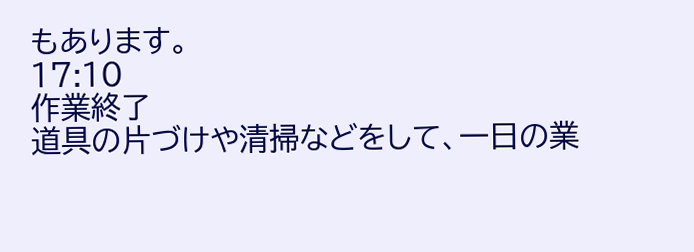もあります。
17:10
作業終了
道具の片づけや清掃などをして、一日の業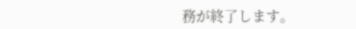務が終了します。